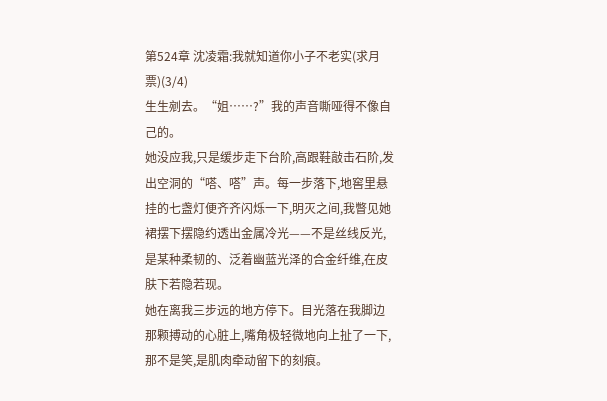第524章 沈凌霜:我就知道你小子不老实(求月票)(3/4)
生生剜去。“姐……?”我的声音嘶哑得不像自己的。
她没应我,只是缓步走下台阶,高跟鞋敲击石阶,发出空洞的“嗒、嗒”声。每一步落下,地窖里悬挂的七盏灯便齐齐闪烁一下,明灭之间,我瞥见她裙摆下摆隐约透出金属冷光——不是丝线反光,是某种柔韧的、泛着幽蓝光泽的合金纤维,在皮肤下若隐若现。
她在离我三步远的地方停下。目光落在我脚边那颗搏动的心脏上,嘴角极轻微地向上扯了一下,那不是笑,是肌肉牵动留下的刻痕。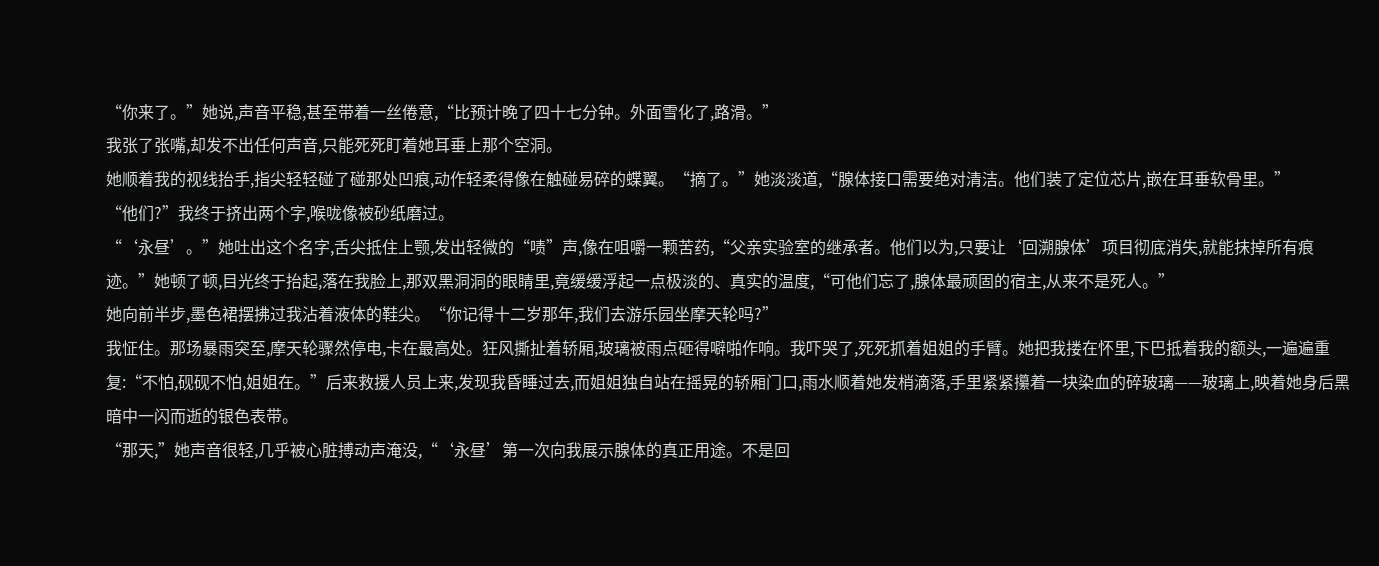“你来了。”她说,声音平稳,甚至带着一丝倦意,“比预计晚了四十七分钟。外面雪化了,路滑。”
我张了张嘴,却发不出任何声音,只能死死盯着她耳垂上那个空洞。
她顺着我的视线抬手,指尖轻轻碰了碰那处凹痕,动作轻柔得像在触碰易碎的蝶翼。“摘了。”她淡淡道,“腺体接口需要绝对清洁。他们装了定位芯片,嵌在耳垂软骨里。”
“他们?”我终于挤出两个字,喉咙像被砂纸磨过。
“‘永昼’。”她吐出这个名字,舌尖抵住上颚,发出轻微的“啧”声,像在咀嚼一颗苦药,“父亲实验室的继承者。他们以为,只要让‘回溯腺体’项目彻底消失,就能抹掉所有痕迹。”她顿了顿,目光终于抬起,落在我脸上,那双黑洞洞的眼睛里,竟缓缓浮起一点极淡的、真实的温度,“可他们忘了,腺体最顽固的宿主,从来不是死人。”
她向前半步,墨色裙摆拂过我沾着液体的鞋尖。“你记得十二岁那年,我们去游乐园坐摩天轮吗?”
我怔住。那场暴雨突至,摩天轮骤然停电,卡在最高处。狂风撕扯着轿厢,玻璃被雨点砸得噼啪作响。我吓哭了,死死抓着姐姐的手臂。她把我搂在怀里,下巴抵着我的额头,一遍遍重复:“不怕,砚砚不怕,姐姐在。”后来救援人员上来,发现我昏睡过去,而姐姐独自站在摇晃的轿厢门口,雨水顺着她发梢滴落,手里紧紧攥着一块染血的碎玻璃——玻璃上,映着她身后黑暗中一闪而逝的银色表带。
“那天,”她声音很轻,几乎被心脏搏动声淹没,“‘永昼’第一次向我展示腺体的真正用途。不是回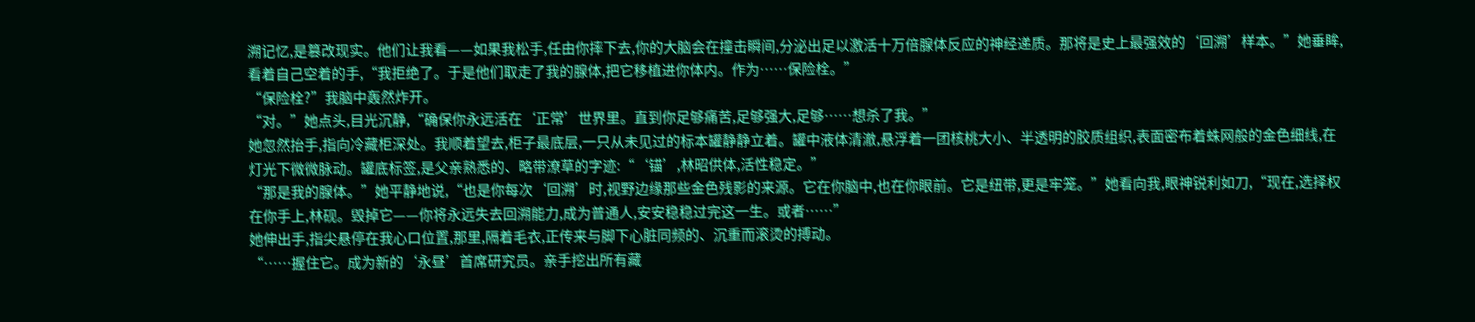溯记忆,是篡改现实。他们让我看——如果我松手,任由你摔下去,你的大脑会在撞击瞬间,分泌出足以激活十万倍腺体反应的神经递质。那将是史上最强效的‘回溯’样本。”她垂眸,看着自己空着的手,“我拒绝了。于是他们取走了我的腺体,把它移植进你体内。作为……保险栓。”
“保险栓?”我脑中轰然炸开。
“对。”她点头,目光沉静,“确保你永远活在‘正常’世界里。直到你足够痛苦,足够强大,足够……想杀了我。”
她忽然抬手,指向冷藏柜深处。我顺着望去,柜子最底层,一只从未见过的标本罐静静立着。罐中液体清澈,悬浮着一团核桃大小、半透明的胶质组织,表面密布着蛛网般的金色细线,在灯光下微微脉动。罐底标签,是父亲熟悉的、略带潦草的字迹:“‘锚’,林昭供体,活性稳定。”
“那是我的腺体。”她平静地说,“也是你每次‘回溯’时,视野边缘那些金色残影的来源。它在你脑中,也在你眼前。它是纽带,更是牢笼。”她看向我,眼神锐利如刀,“现在,选择权在你手上,林砚。毁掉它——你将永远失去回溯能力,成为普通人,安安稳稳过完这一生。或者……”
她伸出手,指尖悬停在我心口位置,那里,隔着毛衣,正传来与脚下心脏同频的、沉重而滚烫的搏动。
“……握住它。成为新的‘永昼’首席研究员。亲手挖出所有藏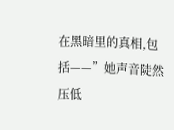在黑暗里的真相,包括——”她声音陡然压低